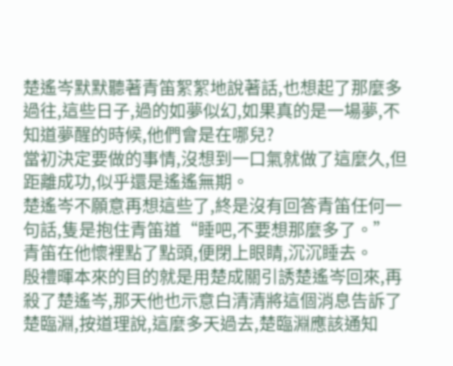楚遙岑默默聽著青笛絮絮地說著話,也想起了那麼多過往,這些日子,過的如夢似幻,如果真的是一場夢,不知道夢醒的時候,他們會是在哪兒?
當初決定要做的事情,沒想到一口氣就做了這麼久,但距離成功,似乎還是遙遙無期。
楚遙岑不願意再想這些了,終是沒有回答青笛任何一句話,隻是抱住青笛道“睡吧,不要想那麼多了。”
青笛在他懷裡點了點頭,便閉上眼睛,沉沉睡去。
殷禮暉本來的目的就是用楚成關引誘楚遙岑回來,再殺了楚遙岑,那天他也示意白清清將這個消息告訴了楚臨淵,按道理說,這麼多天過去,楚臨淵應該通知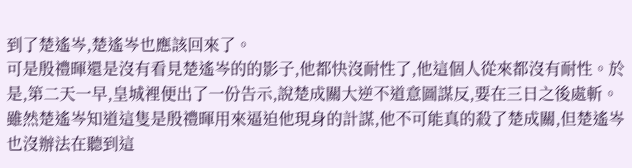到了楚遙岑,楚遙岑也應該回來了。
可是殷禮暉還是沒有看見楚遙岑的的影子,他都快沒耐性了,他這個人從來都沒有耐性。於是,第二天一早,皇城裡便出了一份告示,說楚成關大逆不道意圖謀反,要在三日之後處斬。
雖然楚遙岑知道這隻是殷禮暉用來逼迫他現身的計謀,他不可能真的殺了楚成關,但楚遙岑也沒辦法在聽到這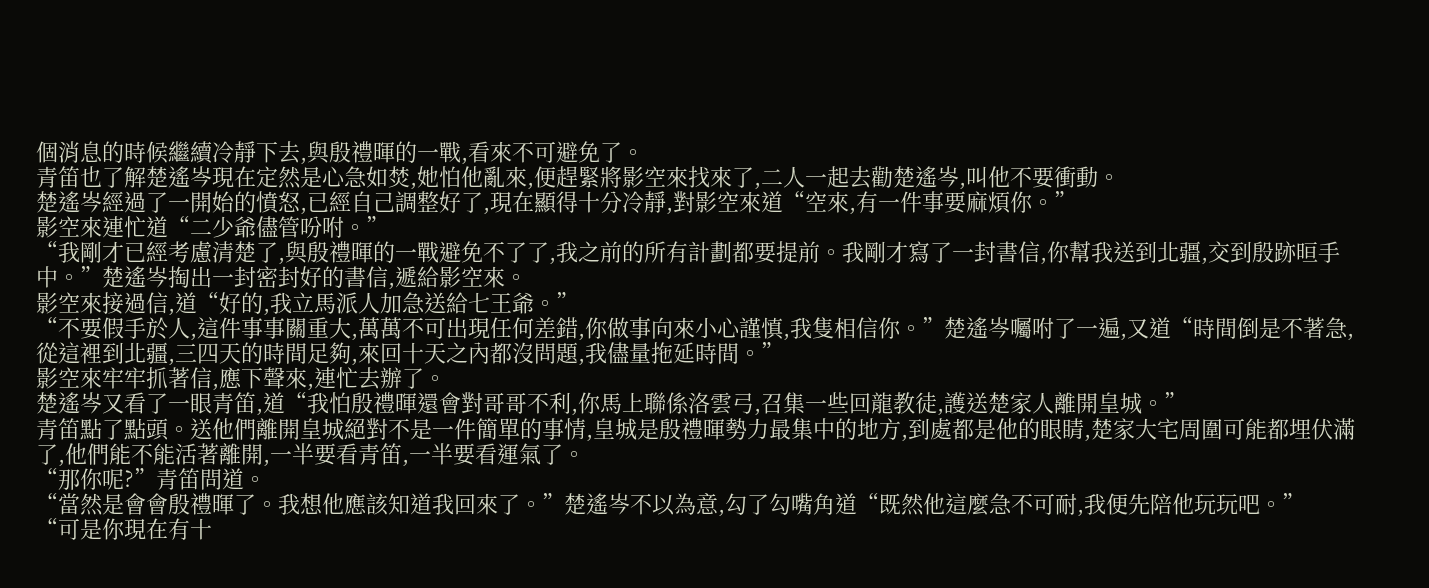個消息的時候繼續冷靜下去,與殷禮暉的一戰,看來不可避免了。
青笛也了解楚遙岑現在定然是心急如焚,她怕他亂來,便趕緊將影空來找來了,二人一起去勸楚遙岑,叫他不要衝動。
楚遙岑經過了一開始的憤怒,已經自己調整好了,現在顯得十分冷靜,對影空來道“空來,有一件事要麻煩你。”
影空來連忙道“二少爺儘管吩咐。”
“我剛才已經考慮清楚了,與殷禮暉的一戰避免不了了,我之前的所有計劃都要提前。我剛才寫了一封書信,你幫我送到北疆,交到殷跡晅手中。”楚遙岑掏出一封密封好的書信,遞給影空來。
影空來接過信,道“好的,我立馬派人加急送給七王爺。”
“不要假手於人,這件事事關重大,萬萬不可出現任何差錯,你做事向來小心謹慎,我隻相信你。”楚遙岑囑咐了一遍,又道“時間倒是不著急,從這裡到北疆,三四天的時間足夠,來回十天之內都沒問題,我儘量拖延時間。”
影空來牢牢抓著信,應下聲來,連忙去辦了。
楚遙岑又看了一眼青笛,道“我怕殷禮暉還會對哥哥不利,你馬上聯係洛雲弓,召集一些回龍教徒,護送楚家人離開皇城。”
青笛點了點頭。送他們離開皇城絕對不是一件簡單的事情,皇城是殷禮暉勢力最集中的地方,到處都是他的眼睛,楚家大宅周圍可能都埋伏滿了,他們能不能活著離開,一半要看青笛,一半要看運氣了。
“那你呢?”青笛問道。
“當然是會會殷禮暉了。我想他應該知道我回來了。”楚遙岑不以為意,勾了勾嘴角道“既然他這麼急不可耐,我便先陪他玩玩吧。”
“可是你現在有十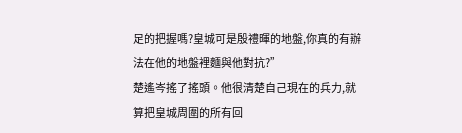足的把握嗎?皇城可是殷禮暉的地盤,你真的有辦法在他的地盤裡麵與他對抗?”
楚遙岑搖了搖頭。他很清楚自己現在的兵力,就算把皇城周圍的所有回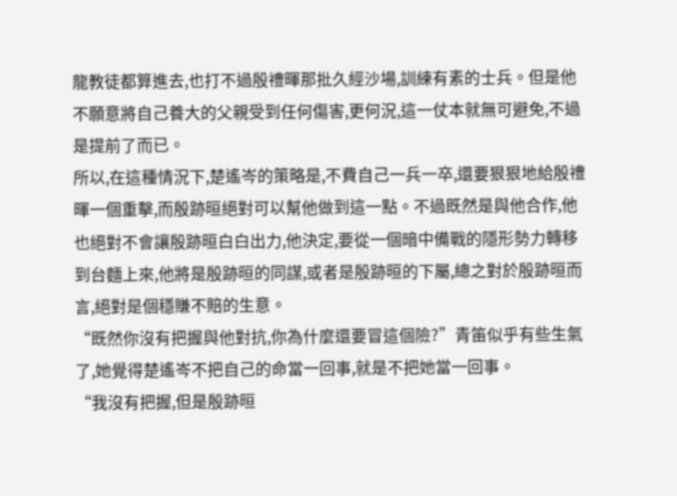龍教徒都算進去,也打不過殷禮暉那批久經沙場,訓練有素的士兵。但是他不願意將自己養大的父親受到任何傷害,更何況,這一仗本就無可避免,不過是提前了而已。
所以,在這種情況下,楚遙岑的策略是,不費自己一兵一卒,還要狠狠地給殷禮暉一個重擊,而殷跡晅絕對可以幫他做到這一點。不過既然是與他合作,他也絕對不會讓殷跡晅白白出力,他決定,要從一個暗中備戰的隱形勢力轉移到台麵上來,他將是殷跡晅的同謀,或者是殷跡晅的下屬,總之對於殷跡晅而言,絕對是個穩賺不賠的生意。
“既然你沒有把握與他對抗,你為什麼還要冒這個險?”青笛似乎有些生氣了,她覺得楚遙岑不把自己的命當一回事,就是不把她當一回事。
“我沒有把握,但是殷跡晅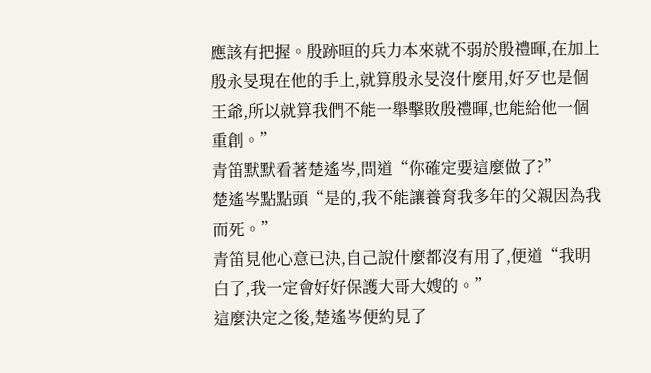應該有把握。殷跡晅的兵力本來就不弱於殷禮暉,在加上殷永旻現在他的手上,就算殷永旻沒什麼用,好歹也是個王爺,所以就算我們不能一舉擊敗殷禮暉,也能給他一個重創。”
青笛默默看著楚遙岑,問道“你確定要這麼做了?”
楚遙岑點點頭“是的,我不能讓養育我多年的父親因為我而死。”
青笛見他心意已決,自己說什麼都沒有用了,便道“我明白了,我一定會好好保護大哥大嫂的。”
這麼決定之後,楚遙岑便約見了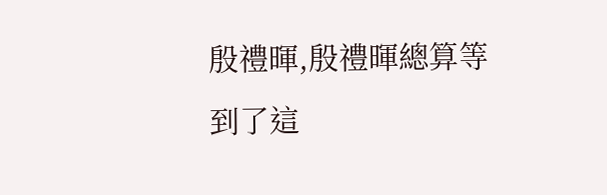殷禮暉,殷禮暉總算等到了這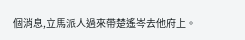個消息,立馬派人過來帶楚遙岑去他府上。